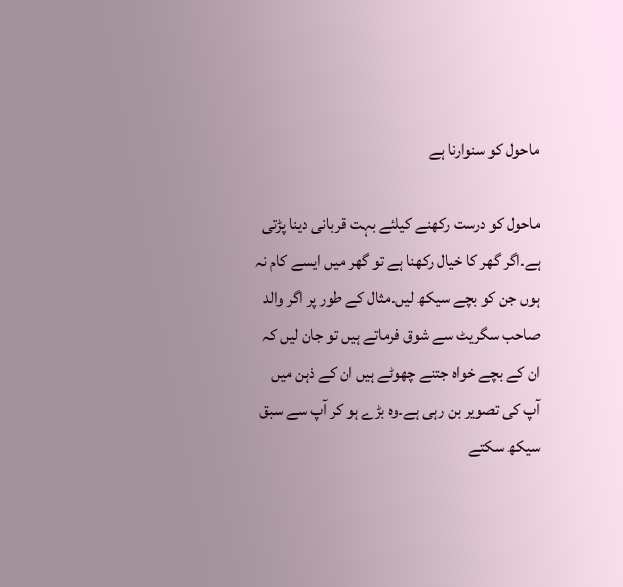ماحول کو سنوارنا ہے

ماحول کو درست رکھنے کیلئے بہت قربانی دینا پڑتی ہے۔اگر گھر کا خیال رکھنا ہے تو گھر میں ایسے کام نہ ہوں جن کو بچے سیکھ لیں۔مثال کے طور پر اگر والد صاحب سگریٹ سے شوق فرماتے ہیں تو جان لیں کہ ان کے بچے خواہ جتنے چھوٹے ہیں ان کے ذہن میں آپ کی تصویر بن رہی ہے۔وہ بڑے ہو کر آپ سے سبق سیکھ سکتے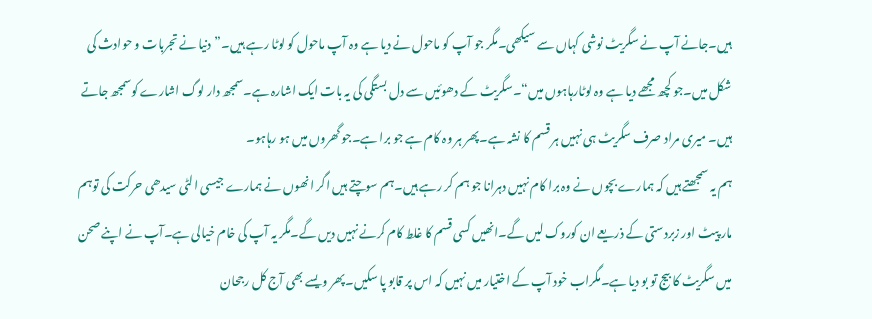ہیں۔جانے آپ نے سگریٹ نوشی کہاں سے سیکھی۔مگر جو آپ کو ماحول نے دیا ہے وہ آپ ماحول کو لوٹا رہے ہیں۔”دنیا نے تجربات و حوادث کی شکل میں۔جو کچھ مجھے دیا ہے وہ لوٹارہاہوں میں“۔سگریٹ کے دھوئیں سے دل بستگی کی یہ بات ایک اشارہ ہے۔سمجھ دار لوگ اشارے کوسمجھ جاتے ہیں۔ میری مراد صرف سگریٹ ہی نہیں ہر قسم کا نشہ ہے۔پھر ہر وہ کام ہے جو برا ہے۔جو گھروں میں ہو رہاہو۔
ہم یہ سمجھتے ہیں کہ ہمارے بچوں نے وہ برا کام نہیں دہرانا جو ہم کر رہے ہیں۔ہم سوچتے ہیں اگر انھوں نے ہمارے جیسی الٹی سیدھی حرکت کی توہم مار پیٹ اور زبردستی کے ذریعے ان کوروک لیں گے۔انھیں کسی قسم کا غلط کام کرنے نہیں دیں گے۔مگر یہ آپ کی خام خیالی ہے۔آپ نے اپنے صحن میں سگریٹ کا بیج تو بو دیا ہے۔مگراب خود آپ کے اختیار میں نہیں کہ اس پر قابو پا سکیں۔پھر ویسے بھی آج کل رجحان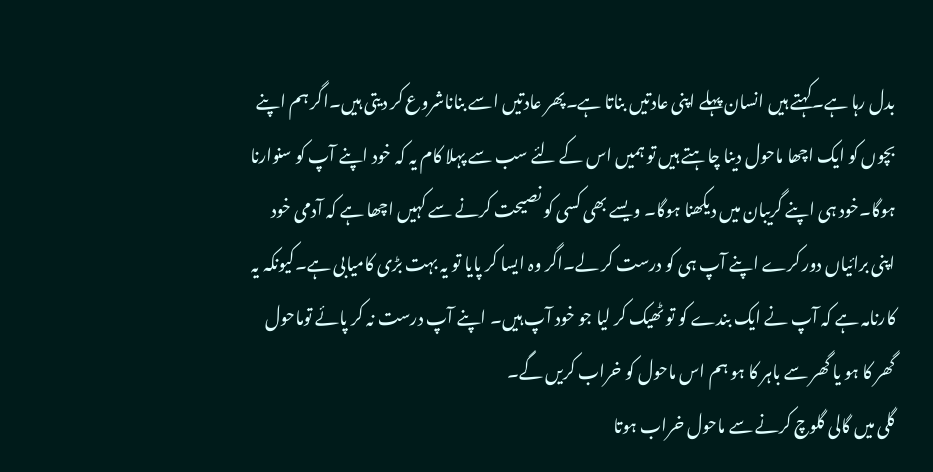بدل رہا ہے۔کہتے ہیں انسان پہلے اپنی عادتیں بناتا ہے۔پھر عادتیں اسے بناناشروع کر دیتی ہیں۔اگر ہم اپنے بچوں کو ایک اچھا ماحول دینا چاہتے ہیں تو ہمیں اس کے لئے سب سے پہلا کام یہ کہ خود اپنے آپ کو سنوارنا ہوگا۔خود ہی اپنے گریبان میں دیکھنا ہوگا۔ ویسے بھی کسی کو نصیحت کرنے سے کہیں اچھا ہے کہ آدمی خود اپنی برائیاں دور کرے اپنے آپ ہی کو درست کر لے۔اگر وہ ایسا کر پایا تو یہ بہت بڑی کامیابی ہے۔کیونکہ یہ کارنامہ ہے کہ آپ نے ایک بندے کو تو ٹھیک کر لیا جو خود آپ ہیں۔ اپنے آپ درست نہ کر پائے توماحول گھر کا ہو یا گھر سے باہر کا ہو ہم اس ماحول کو خراب کریں گے۔
گلی میں گالی گلوچ کرنے سے ماحول خراب ہوتا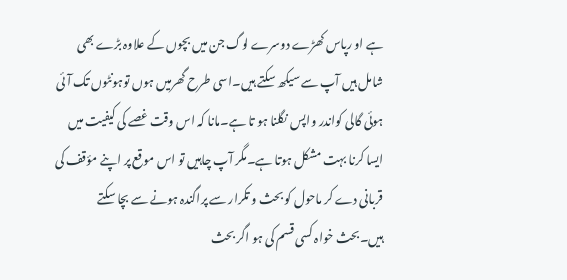ہے او رپاس کھڑے دوسرے لوگ جن میں بچوں کے علاوہ بڑے بھی شامل ہیں آپ سے سیکھ سکتے ہیں۔اسی طرح گھرمیں ہوں توہونٹوں تک آئی ہوئی گالی کواندر واپس نگلنا ہو تا ہے۔مانا کہ اس وقت غصے کی کیفیت میں ایسا کرنا بہت مشکل ہوتا ہے۔مگر آپ چاہیں تو اس موقع پر اپنے مؤقف کی قربانی دے کر ماحول کو بحث و تکرار سے پراگندہ ہونے سے بچا سکتے ہیں۔بحث خواہ کسی قسم کی ہو اگر بحث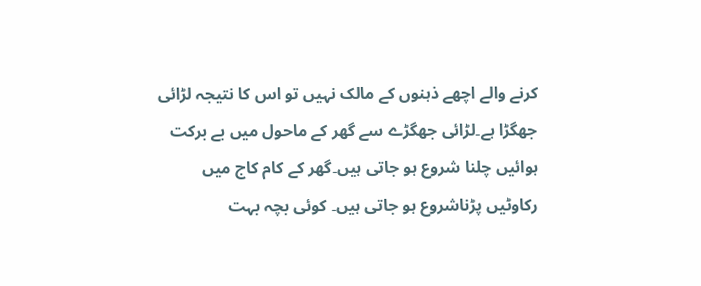کرنے والے اچھے ذہنوں کے مالک نہیں تو اس کا نتیجہ لڑائی جھگڑا ہے۔لڑائی جھگڑے سے گھر کے ماحول میں بے برکت ہوائیں چلنا شروع ہو جاتی ہیں۔گھر کے کام کاج میں رکاوٹیں پڑناشروع ہو جاتی ہیں۔ کوئی بچہ بہت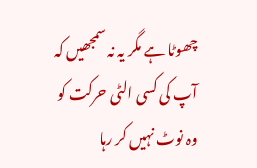چھوٹا ہے مگر یہ نہ سمجھیں کہ آپ کی کسی الٹی حرکت کو وہ نوٹ نہیں کر رہا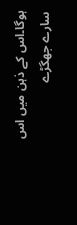ہوگا۔اس کے ذہن میں اس سارے جھگڑے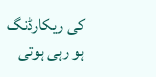کی ریکارڈنگ ہو رہی ہوتی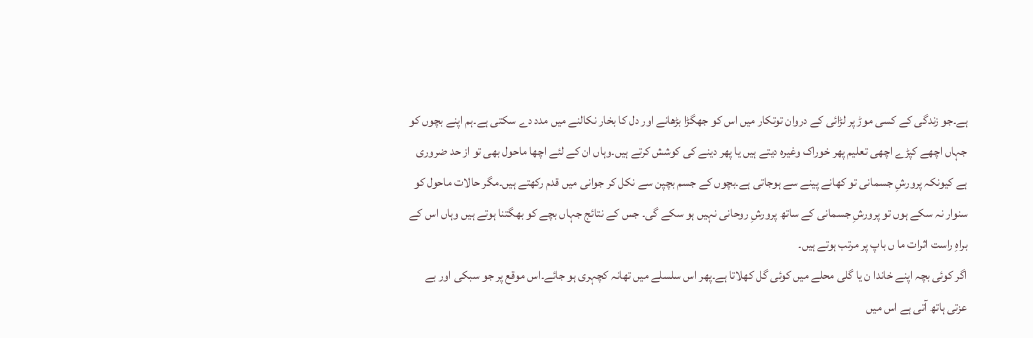ہے۔جو زندگی کے کسی موڑ پر لڑائی کے دروان توتکار میں اس کو جھگڑا بڑھانے اور دل کا بخار نکالنے میں مدد دے سکتی ہے۔ہم اپنے بچوں کو جہاں اچھے کپڑے اچھی تعلیم پھر خوراک وغیرہ دیتے ہیں یا پھر دینے کی کوشش کرتے ہیں۔وہاں ان کے لئے اچھا ماحول بھی تو از حد ضروری ہے کیونکہ پرورشِ جسمانی تو کھانے پینے سے ہوجاتی ہے۔بچوں کے جسم بچپن سے نکل کر جوانی میں قدم رکھتے ہیں۔مگر حالات ماحول کو سنوار نہ سکے ہوں تو پرورشِ جسمانی کے ساتھ پرورشِ روحانی نہیں ہو سکے گی۔ جس کے نتائج جہاں بچے کو بھگتنا ہوتے ہیں وہاں اس کے براہِ راست اثرات ما ں باپ پر مرتب ہوتے ہیں۔
اگر کوئی بچہ اپنے خاندا ن یا گلی محلے میں کوئی گل کھلاتا ہے۔پھر اس سلسلے میں تھانہ کچہری ہو جائے۔اس موقع پر جو سبکی اور بے عزتی ہاتھ آتی ہے اس میں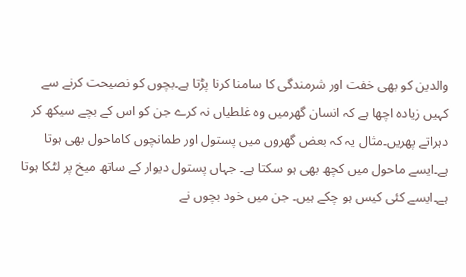والدین کو بھی خفت اور شرمندگی کا سامنا کرنا پڑتا ہے۔بچوں کو نصیحت کرنے سے کہیں زیادہ اچھا ہے کہ انسان گھرمیں وہ غلطیاں نہ کرے جن کو اس کے بچے سیکھ کر دہراتے پھریں۔مثال یہ کہ بعض گھروں میں پستول اور طمانچوں کاماحول بھی ہوتا ہے۔ایسے ماحول میں کچھ بھی ہو سکتا ہے۔ جہاں پستول دیوار کے ساتھ میخ پر لٹکا ہوتا ہے۔ایسے کئی کیس ہو چکے ہیں۔ جن میں خود بچوں نے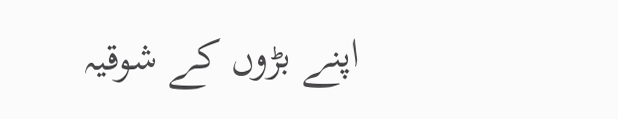اپنے بڑوں کے شوقیہ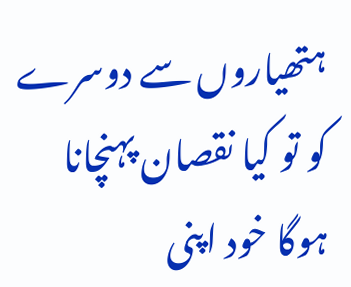ہتھیاروں سے دوسرے کو تو کیا نقصان پہنچانا ہوگا خود اپنی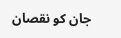جان کو نقصان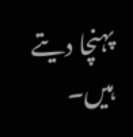پہنچا دیتے ہیں۔